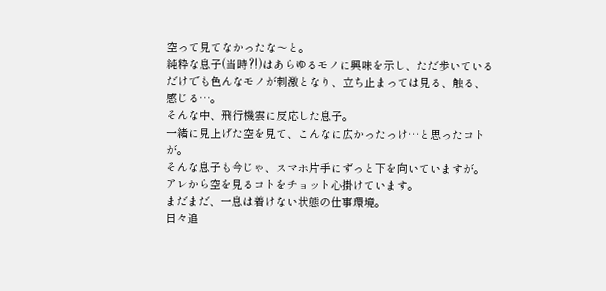空って見てなかったな〜と。
純粋な息子(当時⁈)はあらゆるモノに興味を示し、ただ歩いているだけでも色んなモノが刺激となり、立ち止まっては見る、触る、感じる…。
そんな中、飛行機雲に反応した息子。
一緒に見上げた空を見て、こんなに広かったっけ…と思ったコトが。
そんな息子も今じゃ、スマホ片手にずっと下を向いていますが。
アレから空を見るコトをチョット心掛けています。
まだまだ、一息は着けない状態の仕事環境。
日々追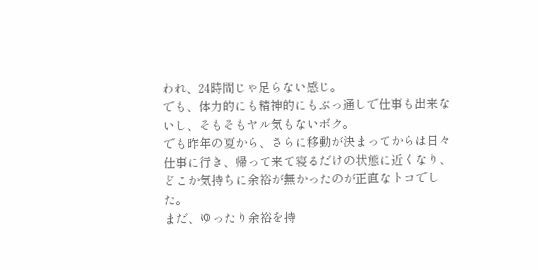われ、24時間じゃ足らない感じ。
でも、体力的にも精神的にもぶっ通しで仕事も出来ないし、そもそもヤル気もないボク。
でも昨年の夏から、さらに移動が決まってからは日々仕事に行き、帰って来て寝るだけの状態に近くなり、どこか気持ちに余裕が無かったのが正直なトコでした。
まだ、ゆったり余裕を持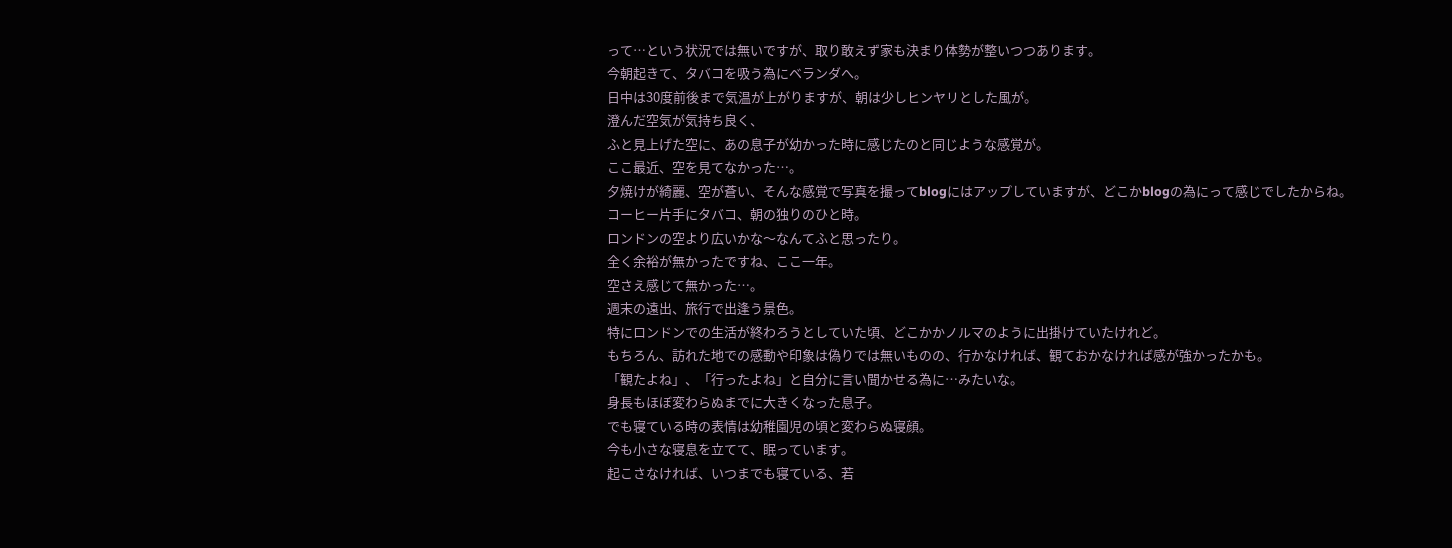って…という状況では無いですが、取り敢えず家も決まり体勢が整いつつあります。
今朝起きて、タバコを吸う為にベランダへ。
日中は30度前後まで気温が上がりますが、朝は少しヒンヤリとした風が。
澄んだ空気が気持ち良く、
ふと見上げた空に、あの息子が幼かった時に感じたのと同じような感覚が。
ここ最近、空を見てなかった…。
夕焼けが綺麗、空が蒼い、そんな感覚で写真を撮ってblogにはアップしていますが、どこかblogの為にって感じでしたからね。
コーヒー片手にタバコ、朝の独りのひと時。
ロンドンの空より広いかな〜なんてふと思ったり。
全く余裕が無かったですね、ここ一年。
空さえ感じて無かった…。
週末の遠出、旅行で出逢う景色。
特にロンドンでの生活が終わろうとしていた頃、どこかかノルマのように出掛けていたけれど。
もちろん、訪れた地での感動や印象は偽りでは無いものの、行かなければ、観ておかなければ感が強かったかも。
「観たよね」、「行ったよね」と自分に言い聞かせる為に…みたいな。
身長もほぼ変わらぬまでに大きくなった息子。
でも寝ている時の表情は幼稚園児の頃と変わらぬ寝顔。
今も小さな寝息を立てて、眠っています。
起こさなければ、いつまでも寝ている、若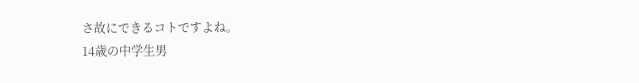さ故にできるコトですよね。
14歳の中学生男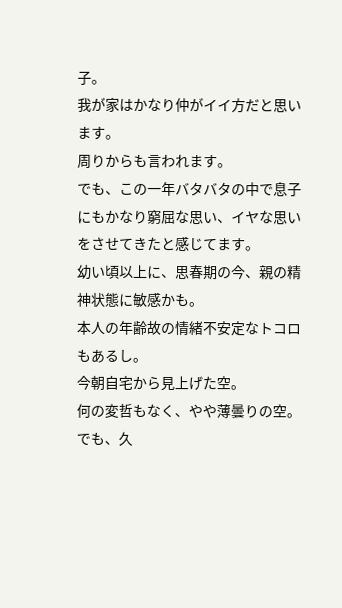子。
我が家はかなり仲がイイ方だと思います。
周りからも言われます。
でも、この一年バタバタの中で息子にもかなり窮屈な思い、イヤな思いをさせてきたと感じてます。
幼い頃以上に、思春期の今、親の精神状態に敏感かも。
本人の年齢故の情緒不安定なトコロもあるし。
今朝自宅から見上げた空。
何の変哲もなく、やや薄曇りの空。
でも、久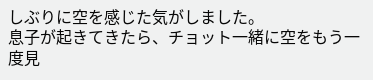しぶりに空を感じた気がしました。
息子が起きてきたら、チョット一緒に空をもう一度見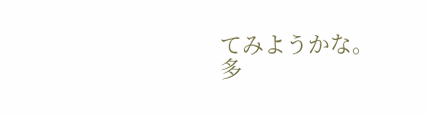てみようかな。
多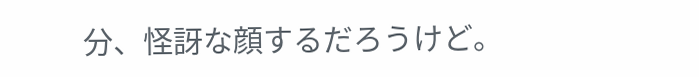分、怪訝な顔するだろうけど。